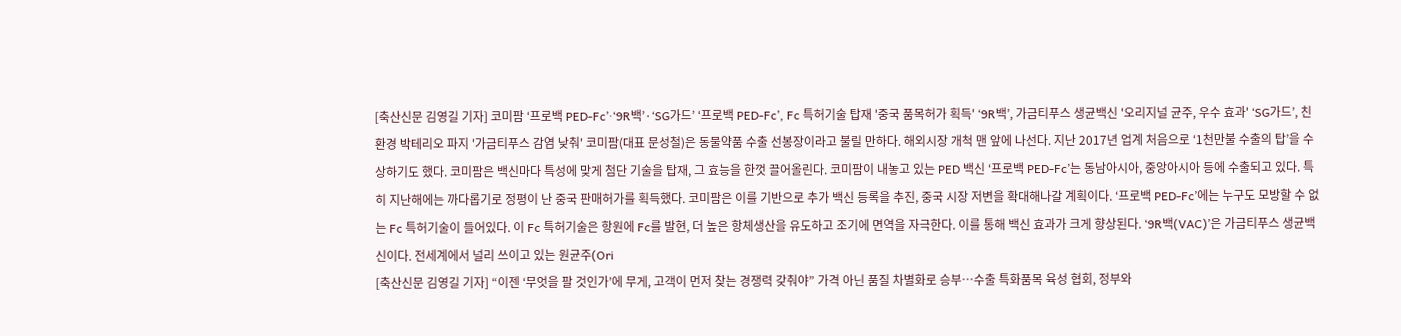[축산신문 김영길 기자] 코미팜 ‘프로백 PED-Fc’·‘9R백’·‘SG가드’ ‘프로백 PED-Fc’, Fc 특허기술 탑재 '중국 품목허가 획득' ‘9R백’, 가금티푸스 생균백신 '오리지널 균주, 우수 효과' ‘SG가드’, 친환경 박테리오 파지 '가금티푸스 감염 낮춰' 코미팜(대표 문성철)은 동물약품 수출 선봉장이라고 불릴 만하다. 해외시장 개척 맨 앞에 나선다. 지난 2017년 업계 처음으로 ‘1천만불 수출의 탑’을 수상하기도 했다. 코미팜은 백신마다 특성에 맞게 첨단 기술을 탑재, 그 효능을 한껏 끌어올린다. 코미팜이 내놓고 있는 PED 백신 ‘프로백 PED-Fc’는 동남아시아, 중앙아시아 등에 수출되고 있다. 특히 지난해에는 까다롭기로 정평이 난 중국 판매허가를 획득했다. 코미팜은 이를 기반으로 추가 백신 등록을 추진, 중국 시장 저변을 확대해나갈 계획이다. ‘프로백 PED-Fc’에는 누구도 모방할 수 없는 Fc 특허기술이 들어있다. 이 Fc 특허기술은 항원에 Fc를 발현, 더 높은 항체생산을 유도하고 조기에 면역을 자극한다. 이를 통해 백신 효과가 크게 향상된다. ‘9R백(VAC)’은 가금티푸스 생균백신이다. 전세계에서 널리 쓰이고 있는 원균주(Ori
[축산신문 김영길 기자] “이젠 ‘무엇을 팔 것인가’에 무게, 고객이 먼저 찾는 경쟁력 갖춰야” 가격 아닌 품질 차별화로 승부…수출 특화품목 육성 협회, 정부와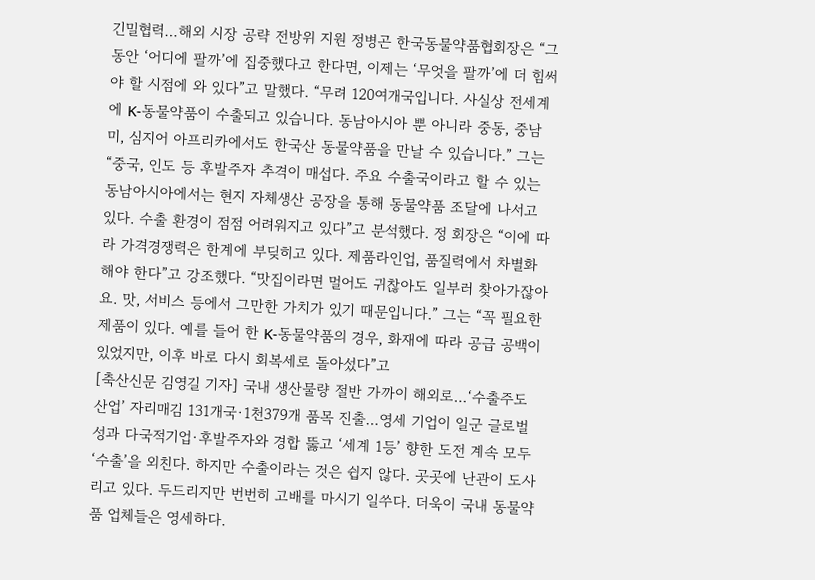긴밀협력…해외 시장 공략 전방위 지원 정병곤 한국동물약품협회장은 “그동안 ‘어디에 팔까’에 집중했다고 한다면, 이제는 ‘무엇을 팔까’에 더 힘써야 할 시점에 와 있다”고 말했다. “무려 120여개국입니다. 사실상 전세계에 K-동물약품이 수출되고 있습니다. 동남아시아 뿐 아니라 중동, 중남미, 심지어 아프리카에서도 한국산 동물약품을 만날 수 있습니다.” 그는 “중국, 인도 등 후발주자 추격이 매섭다. 주요 수출국이라고 할 수 있는 동남아시아에서는 현지 자체생산 공장을 통해 동물약품 조달에 나서고 있다. 수출 환경이 점점 어려워지고 있다”고 분석했다. 정 회장은 “이에 따라 가격경쟁력은 한계에 부딪히고 있다. 제품라인업, 품질력에서 차별화해야 한다”고 강조했다. “맛집이라면 멀어도 귀찮아도 일부러 찾아가잖아요. 맛, 서비스 등에서 그만한 가치가 있기 때문입니다.” 그는 “꼭 필요한 제품이 있다. 예를 들어 한 K-동물약품의 경우, 화재에 따라 공급 공백이 있었지만, 이후 바로 다시 회복세로 돌아섰다”고
[축산신문 김영길 기자] 국내 생산물량 절반 가까이 해외로…‘수출주도 산업’ 자리매김 131개국·1천379개 품목 진출…영세 기업이 일군 글로벌 성과 다국적기업·후발주자와 경합 뚫고 ‘세계 1등’ 향한 도전 계속 모두 ‘수출’을 외친다. 하지만 수출이라는 것은 쉽지 않다. 곳곳에 난관이 도사리고 있다. 두드리지만 번번히 고배를 마시기 일쑤다. 더욱이 국내 동물약품 업체들은 영세하다.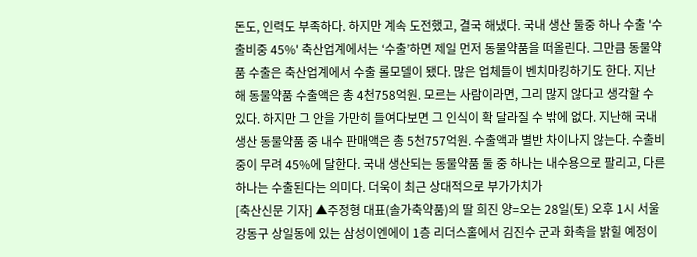돈도, 인력도 부족하다. 하지만 계속 도전했고, 결국 해냈다. 국내 생산 둘중 하나 수출 '수출비중 45%' 축산업계에서는 ‘수출’하면 제일 먼저 동물약품을 떠올린다. 그만큼 동물약품 수출은 축산업계에서 수출 롤모델이 됐다. 많은 업체들이 벤치마킹하기도 한다. 지난해 동물약품 수출액은 총 4천758억원. 모르는 사람이라면, 그리 많지 않다고 생각할 수 있다. 하지만 그 안을 가만히 들여다보면 그 인식이 확 달라질 수 밖에 없다. 지난해 국내 생산 동물약품 중 내수 판매액은 총 5천757억원. 수출액과 별반 차이나지 않는다. 수출비중이 무려 45%에 달한다. 국내 생산되는 동물약품 둘 중 하나는 내수용으로 팔리고, 다른 하나는 수출된다는 의미다. 더욱이 최근 상대적으로 부가가치가
[축산신문 기자] ▲주정형 대표(솔가축약품)의 딸 희진 양=오는 28일(토) 오후 1시 서울 강동구 상일동에 있는 삼성이엔에이 1층 리더스홀에서 김진수 군과 화촉을 밝힐 예정이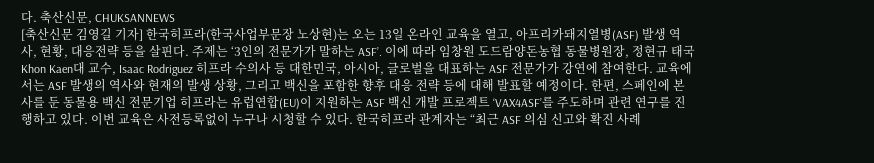다. 축산신문, CHUKSANNEWS
[축산신문 김영길 기자] 한국히프라(한국사업부문장 노상현)는 오는 13일 온라인 교육을 열고, 아프리카돼지열병(ASF) 발생 역사, 현황, 대응전략 등을 살핀다. 주제는 ‘3인의 전문가가 말하는 ASF’. 이에 따라 임창원 도드람양돈농협 동물병원장, 정현규 태국 Khon Kaen대 교수, Isaac Rodriguez 히프라 수의사 등 대한민국, 아시아, 글로벌을 대표하는 ASF 전문가가 강연에 참여한다. 교육에서는 ASF 발생의 역사와 현재의 발생 상황, 그리고 백신을 포함한 향후 대응 전략 등에 대해 발표할 예정이다. 한편, 스페인에 본사를 둔 동물용 백신 전문기업 히프라는 유럽연합(EU)이 지원하는 ASF 백신 개발 프로젝트 ‘VAX4ASF’를 주도하며 관련 연구를 진행하고 있다. 이번 교육은 사전등록없이 누구나 시청할 수 있다. 한국히프라 관계자는 “최근 ASF 의심 신고와 확진 사례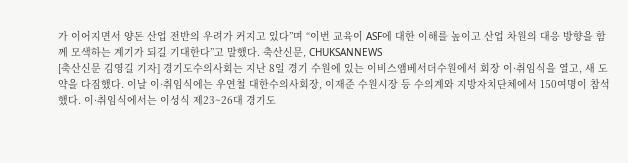가 이어지면서 양돈 산업 전반의 우려가 커지고 있다”며 “이번 교육이 ASF에 대한 이해를 높이고 산업 차원의 대응 방향을 함께 모색하는 계기가 되길 기대한다”고 말했다. 축산신문, CHUKSANNEWS
[축산신문 김영길 기자] 경기도수의사회는 지난 8일 경기 수원에 있는 이비스앰베서더수원에서 회장 이·취임식을 열고, 새 도약을 다짐했다. 이날 이·취임식에는 우연철 대한수의사회장, 이재준 수원시장 등 수의계와 지방자치단체에서 150여명이 참석했다. 이·취임식에서는 이성식 제23~26대 경기도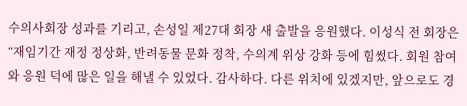수의사회장 성과를 기리고, 손성일 제27대 회장 새 출발을 응원했다. 이성식 전 회장은 “재임기간 재정 정상화, 반려동물 문화 정착, 수의계 위상 강화 등에 힘썼다. 회원 참여와 응원 덕에 많은 일을 해낼 수 있었다. 감사하다. 다른 위치에 있겠지만, 앞으로도 경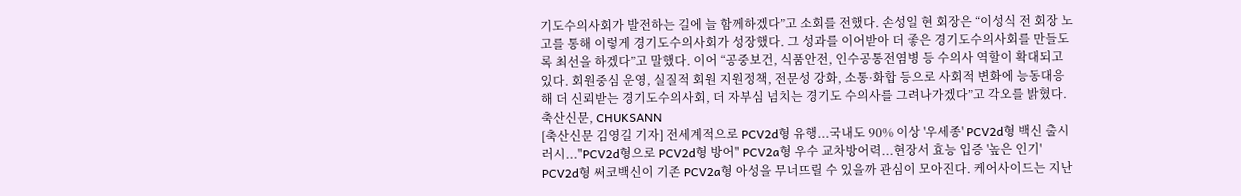기도수의사회가 발전하는 길에 늘 함께하겠다”고 소회를 전했다. 손성일 현 회장은 “이성식 전 회장 노고를 통해 이렇게 경기도수의사회가 성장했다. 그 성과를 이어받아 더 좋은 경기도수의사회를 만들도록 최선을 하겠다”고 말했다. 이어 “공중보건, 식품안전, 인수공통전염병 등 수의사 역할이 확대되고 있다. 회원중심 운영, 실질적 회원 지원정책, 전문성 강화, 소통·화합 등으로 사회적 변화에 능동대응해 더 신뢰받는 경기도수의사회, 더 자부심 넘치는 경기도 수의사를 그려나가겠다”고 각오를 밝혔다. 축산신문, CHUKSANN
[축산신문 김영길 기자] 전세계적으로 PCV2d형 유행...국내도 90% 이상 '우세종' PCV2d형 백신 출시 러시..."PCV2d형으로 PCV2d형 방어" PCV2a형 우수 교차방어력...현장서 효능 입증 '높은 인기' PCV2d형 써코백신이 기존 PCV2a형 아성을 무너뜨릴 수 있을까 관심이 모아진다. 케어사이드는 지난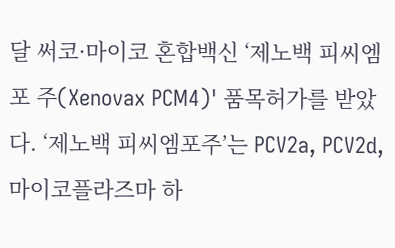달 써코·마이코 혼합백신 ‘제노백 피씨엠포 주(Xenovax PCM4)' 품목허가를 받았다. ‘제노백 피씨엠포주’는 PCV2a, PCV2d, 마이코플라즈마 하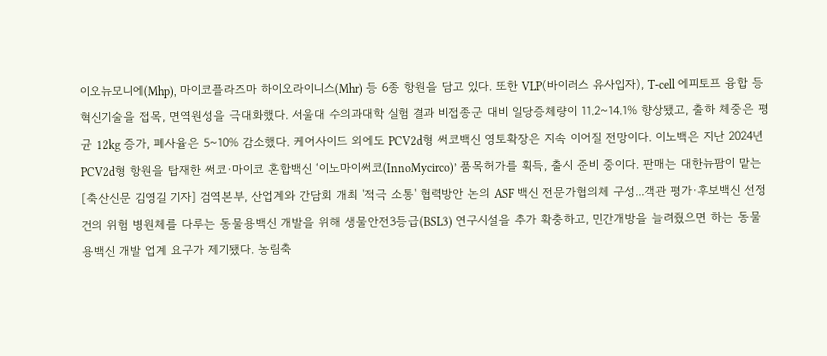이오뉴모니에(Mhp), 마이코플라즈마 하이오라이니스(Mhr) 등 6종 항원을 담고 있다. 또한 VLP(바이러스 유사입자), T-cell 에피토프 융합 등 혁신기술을 접목, 면역원성을 극대화했다. 서울대 수의과대학 실험 결과 비접종군 대비 일당증체량이 11.2~14.1% 향상됐고, 출하 체중은 평균 12kg 증가, 폐사율은 5~10% 감소했다. 케어사이드 외에도 PCV2d형 써코백신 영토확장은 지속 이어질 전망이다. 이노백은 지난 2024년 PCV2d형 항원을 탑재한 써코·마이코 혼합백신 ‘이노마이써코(InnoMycirco)’ 품목허가를 획득, 출시 준비 중이다. 판매는 대한뉴팜이 맡는
[축산신문 김영길 기자] 검역본부, 산업계와 간담회 개최 '적극 소통' 협력방안 논의 ASF 백신 전문가협의체 구성...객관 평가·후보백신 선정 건의 위험 병원체를 다루는 동물용백신 개발을 위해 생물안전3등급(BSL3) 연구시설을 추가 확충하고, 민간개방을 늘려줬으면 하는 동물용백신 개발 업계 요구가 제기됐다. 농림축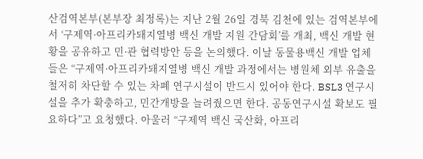산검역본부(본부장 최정록)는 지난 2월 26일 경북 김천에 있는 검역본부에서 ‘구제역·아프리카돼지열병 백신 개발 지원 간담회’를 개최, 백신 개발 현황을 공유하고 민·관 협력방안 등을 논의했다. 이날 동물용백신 개발 업체들은 “구제역·아프리카돼지열병 백신 개발 과정에서는 병원체 외부 유출을 철저히 차단할 수 있는 차폐 연구시설이 반드시 있어야 한다. BSL3 연구시설을 추가 확충하고, 민간개방을 늘려줬으면 한다. 공동연구시설 확보도 필요하다”고 요청했다. 아울러 “구제역 백신 국산화, 아프리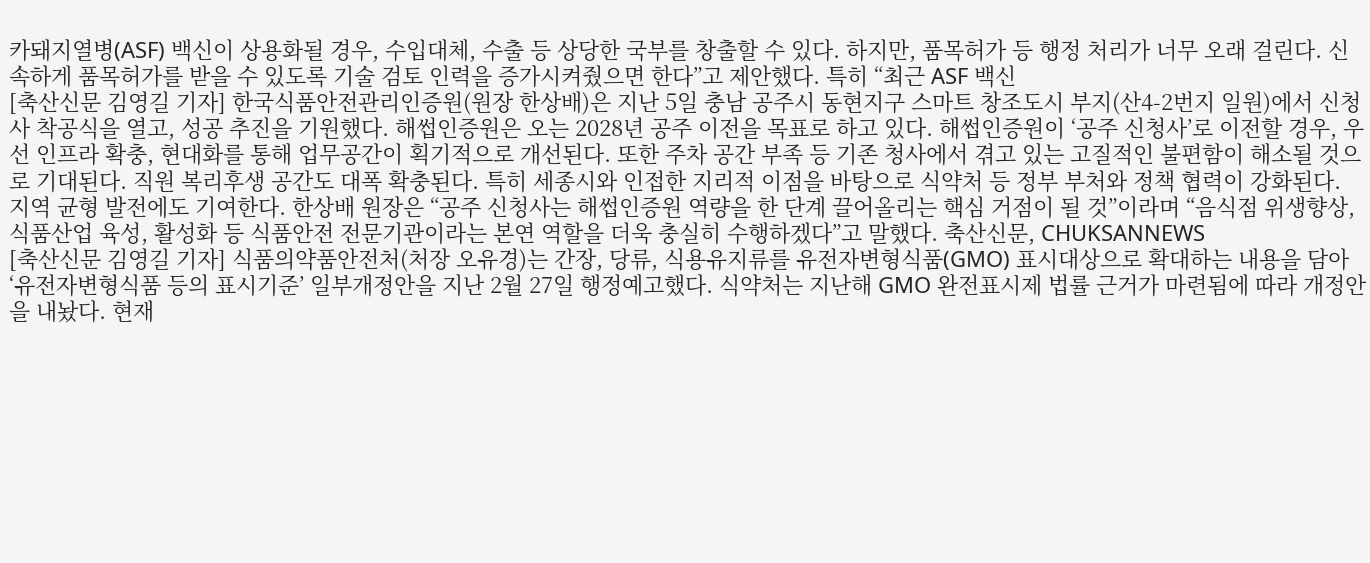카돼지열병(ASF) 백신이 상용화될 경우, 수입대체, 수출 등 상당한 국부를 창출할 수 있다. 하지만, 품목허가 등 행정 처리가 너무 오래 걸린다. 신속하게 품목허가를 받을 수 있도록 기술 검토 인력을 증가시켜줬으면 한다”고 제안했다. 특히 “최근 ASF 백신
[축산신문 김영길 기자] 한국식품안전관리인증원(원장 한상배)은 지난 5일 충남 공주시 동현지구 스마트 창조도시 부지(산4-2번지 일원)에서 신청사 착공식을 열고, 성공 추진을 기원했다. 해썹인증원은 오는 2028년 공주 이전을 목표로 하고 있다. 해썹인증원이 ‘공주 신청사’로 이전할 경우, 우선 인프라 확충, 현대화를 통해 업무공간이 획기적으로 개선된다. 또한 주차 공간 부족 등 기존 청사에서 겪고 있는 고질적인 불편함이 해소될 것으로 기대된다. 직원 복리후생 공간도 대폭 확충된다. 특히 세종시와 인접한 지리적 이점을 바탕으로 식약처 등 정부 부처와 정책 협력이 강화된다. 지역 균형 발전에도 기여한다. 한상배 원장은 “공주 신청사는 해썹인증원 역량을 한 단계 끌어올리는 핵심 거점이 될 것”이라며 “음식점 위생향상, 식품산업 육성, 활성화 등 식품안전 전문기관이라는 본연 역할을 더욱 충실히 수행하겠다”고 말했다. 축산신문, CHUKSANNEWS
[축산신문 김영길 기자] 식품의약품안전처(처장 오유경)는 간장, 당류, 식용유지류를 유전자변형식품(GMO) 표시대상으로 확대하는 내용을 담아 ‘유전자변형식품 등의 표시기준’ 일부개정안을 지난 2월 27일 행정예고했다. 식약처는 지난해 GMO 완전표시제 법률 근거가 마련됨에 따라 개정안을 내놨다. 현재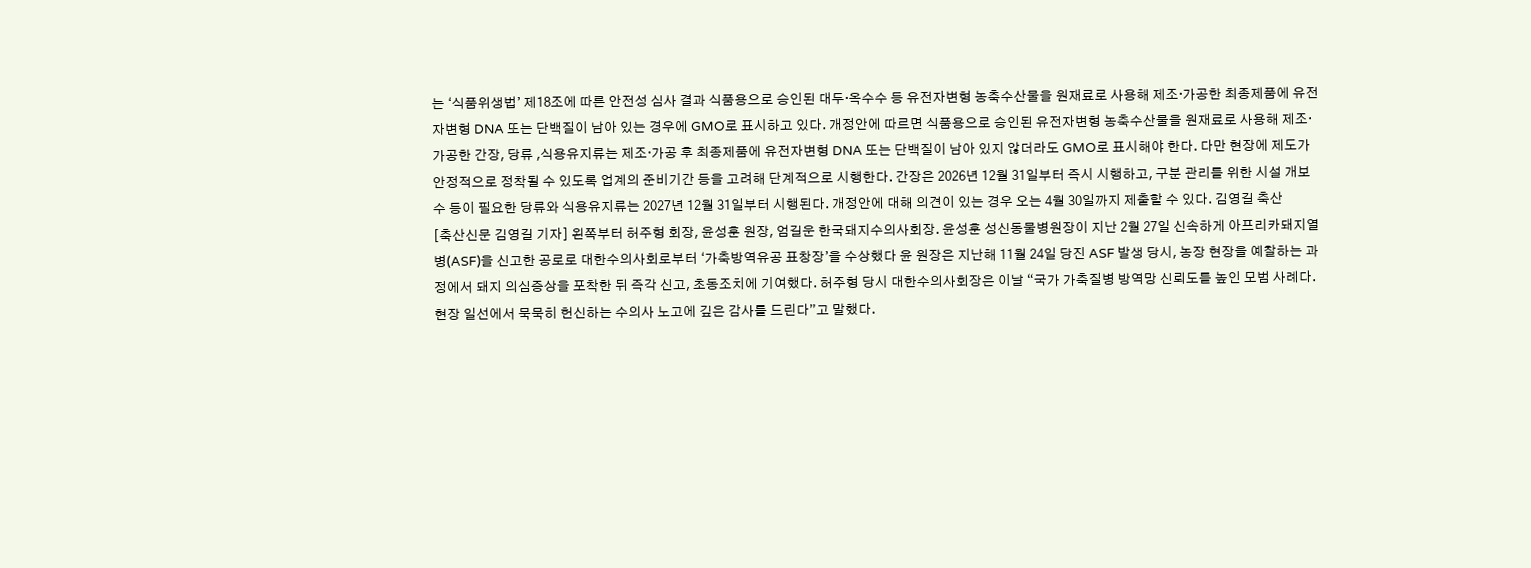는 ‘식품위생법’ 제18조에 따른 안전성 심사 결과 식품용으로 승인된 대두·옥수수 등 유전자변형 농축수산물을 원재료로 사용해 제조·가공한 최종제품에 유전자변형 DNA 또는 단백질이 남아 있는 경우에 GMO로 표시하고 있다. 개정안에 따르면 식품용으로 승인된 유전자변형 농축수산물을 원재료로 사용해 제조·가공한 간장, 당류 ,식용유지류는 제조‧가공 후 최종제품에 유전자변형 DNA 또는 단백질이 남아 있지 않더라도 GMO로 표시해야 한다. 다만 현장에 제도가 안정적으로 정착될 수 있도록 업계의 준비기간 등을 고려해 단계적으로 시행한다. 간장은 2026년 12월 31일부터 즉시 시행하고, 구분 관리를 위한 시설 개보수 등이 필요한 당류와 식용유지류는 2027년 12월 31일부터 시행된다. 개정안에 대해 의견이 있는 경우 오는 4월 30일까지 제출할 수 있다. 김영길 축산
[축산신문 김영길 기자] 왼쪽부터 허주형 회장, 윤성훈 원장, 엄길운 한국돼지수의사회장. 윤성훈 성신동물병원장이 지난 2월 27일 신속하게 아프리카돼지열병(ASF)을 신고한 공로로 대한수의사회로부터 ‘가축방역유공 표창장’을 수상했다 윤 원장은 지난해 11월 24일 당진 ASF 발생 당시, 농장 현장을 예찰하는 과정에서 돼지 의심증상을 포착한 뒤 즉각 신고, 초동조치에 기여했다. 허주형 당시 대한수의사회장은 이날 “국가 가축질병 방역망 신뢰도를 높인 모범 사례다. 현장 일선에서 묵묵히 헌신하는 수의사 노고에 깊은 감사를 드린다”고 말했다.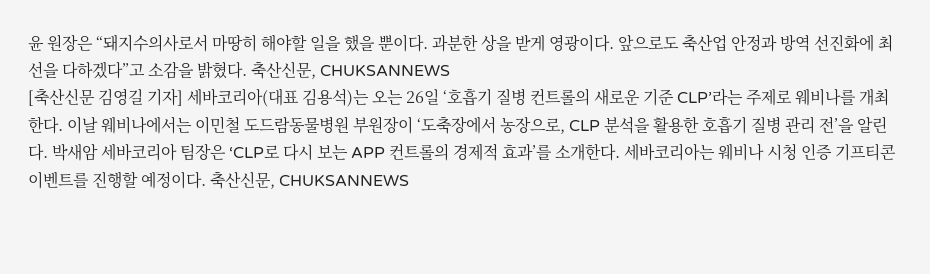윤 원장은 “돼지수의사로서 마땅히 해야할 일을 했을 뿐이다. 과분한 상을 받게 영광이다. 앞으로도 축산업 안정과 방역 선진화에 최선을 다하겠다”고 소감을 밝혔다. 축산신문, CHUKSANNEWS
[축산신문 김영길 기자] 세바코리아(대표 김용석)는 오는 26일 ‘호흡기 질병 컨트롤의 새로운 기준 CLP’라는 주제로 웨비나를 개최한다. 이날 웨비나에서는 이민철 도드람동물병원 부원장이 ‘도축장에서 농장으로, CLP 분석을 활용한 호흡기 질병 관리 전’을 알린다. 박새암 세바코리아 팀장은 ‘CLP로 다시 보는 APP 컨트롤의 경제적 효과’를 소개한다. 세바코리아는 웨비나 시청 인증 기프티콘 이벤트를 진행할 예정이다. 축산신문, CHUKSANNEWS